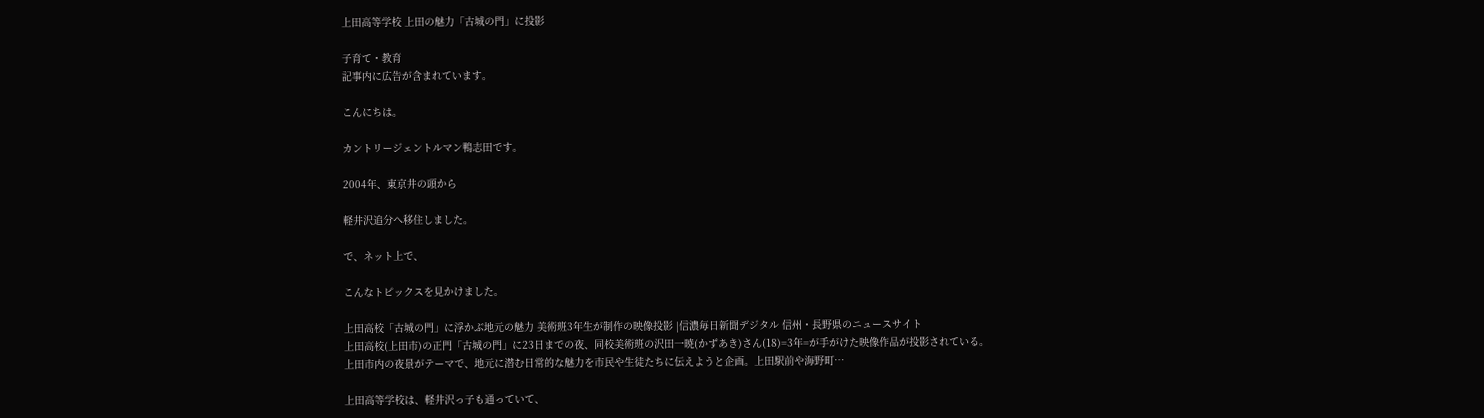上田高等学校 上田の魅力「古城の門」に投影

子育て・教育
記事内に広告が含まれています。

こんにちは。

カントリージェントルマン鴨志田です。

2004年、東京井の頭から

軽井沢追分へ移住しました。

で、ネット上で、

こんなトピックスを見かけました。

上田高校「古城の門」に浮かぶ地元の魅力 美術班3年生が制作の映像投影 |信濃毎日新聞デジタル 信州・長野県のニュースサイト
上田高校(上田市)の正門「古城の門」に23日までの夜、同校美術班の沢田一暁(かずあき)さん(18)=3年=が手がけた映像作品が投影されている。上田市内の夜景がテーマで、地元に潜む日常的な魅力を市民や生徒たちに伝えようと企画。上田駅前や海野町…

上田高等学校は、軽井沢っ子も通っていて、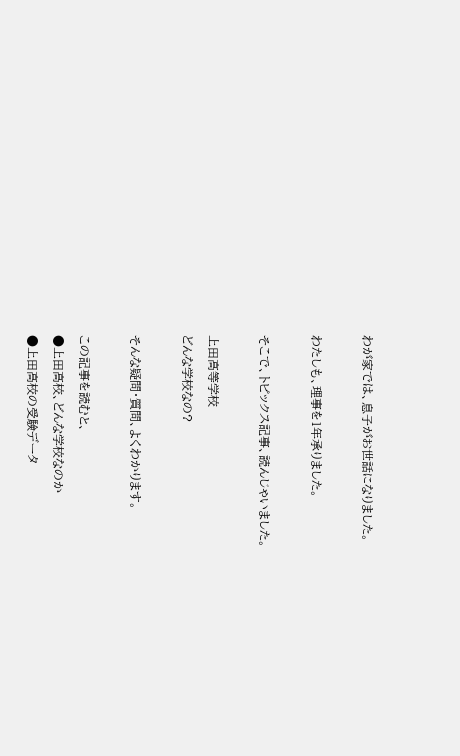わが家では、息子がお世話になりました。

わたしも、理事を1年承りました。

そこで、トピックス記事、読んじゃいました。

上田高等学校
どんな学校なの?

そんな疑問・質問、よくわかります。

この記事を読むと、
●上田高校、どんな学校なのか
●上田高校の受験データ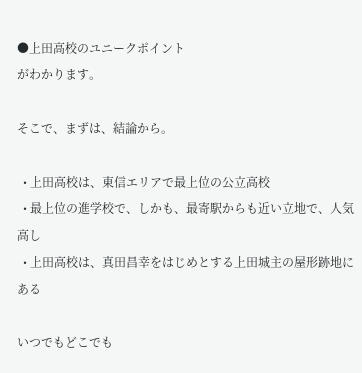●上田高校のユニークポイント
がわかります。

そこで、まずは、結論から。

  • 上田高校は、東信エリアで最上位の公立高校
  • 最上位の進学校で、しかも、最寄駅からも近い立地で、人気高し
  • 上田高校は、真田昌幸をはじめとする上田城主の屋形跡地にある

いつでもどこでも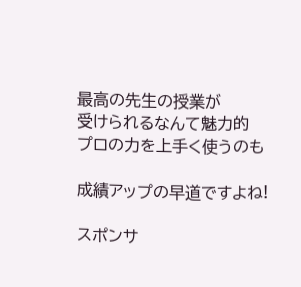最高の先生の授業が
受けられるなんて魅力的
プロの力を上手く使うのも

成績アップの早道ですよね!

スポンサ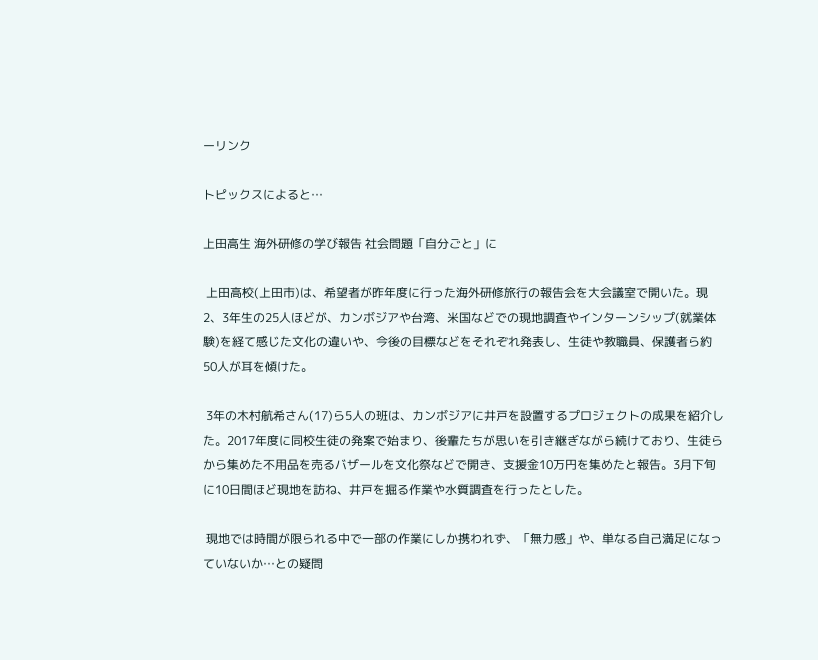ーリンク

トピックスによると…

上田高生 海外研修の学び報告 社会問題「自分ごと」に

 上田高校(上田市)は、希望者が昨年度に行った海外研修旅行の報告会を大会議室で開いた。現2、3年生の25人ほどが、カンボジアや台湾、米国などでの現地調査やインターンシップ(就業体験)を経て感じた文化の違いや、今後の目標などをそれぞれ発表し、生徒や教職員、保護者ら約50人が耳を傾けた。

 3年の木村航希さん(17)ら5人の班は、カンボジアに井戸を設置するプロジェクトの成果を紹介した。2017年度に同校生徒の発案で始まり、後輩たちが思いを引き継ぎながら続けており、生徒らから集めた不用品を売るバザールを文化祭などで開き、支援金10万円を集めたと報告。3月下旬に10日間ほど現地を訪ね、井戸を掘る作業や水質調査を行ったとした。

 現地では時間が限られる中で一部の作業にしか携われず、「無力感」や、単なる自己満足になっていないか…との疑問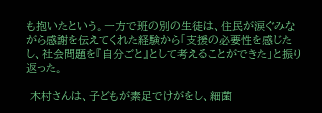も抱いたという。一方で班の別の生徒は、住民が涙ぐみながら感謝を伝えてくれた経験から「支援の必要性を感じたし、社会問題を『自分ごと』として考えることができた」と振り返った。

 木村さんは、子どもが素足でけがをし、細菌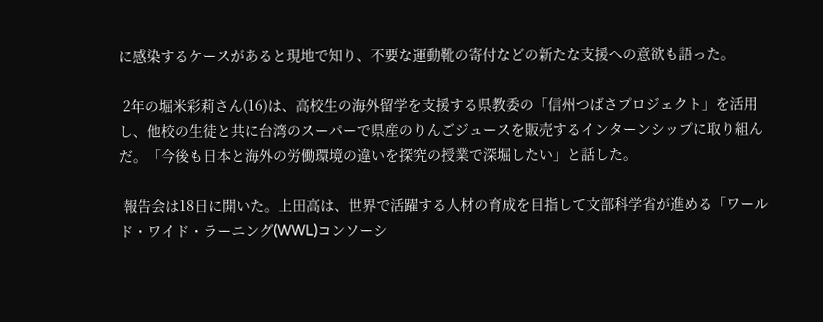に感染するケースがあると現地で知り、不要な運動靴の寄付などの新たな支援への意欲も語った。

 2年の堀米彩莉さん(16)は、高校生の海外留学を支援する県教委の「信州つばさプロジェクト」を活用し、他校の生徒と共に台湾のスーパーで県産のりんごジュースを販売するインターンシップに取り組んだ。「今後も日本と海外の労働環境の違いを探究の授業で深堀したい」と話した。

 報告会は18日に開いた。上田高は、世界で活躍する人材の育成を目指して文部科学省が進める「ワールド・ワイド・ラーニング(WWL)コンソーシ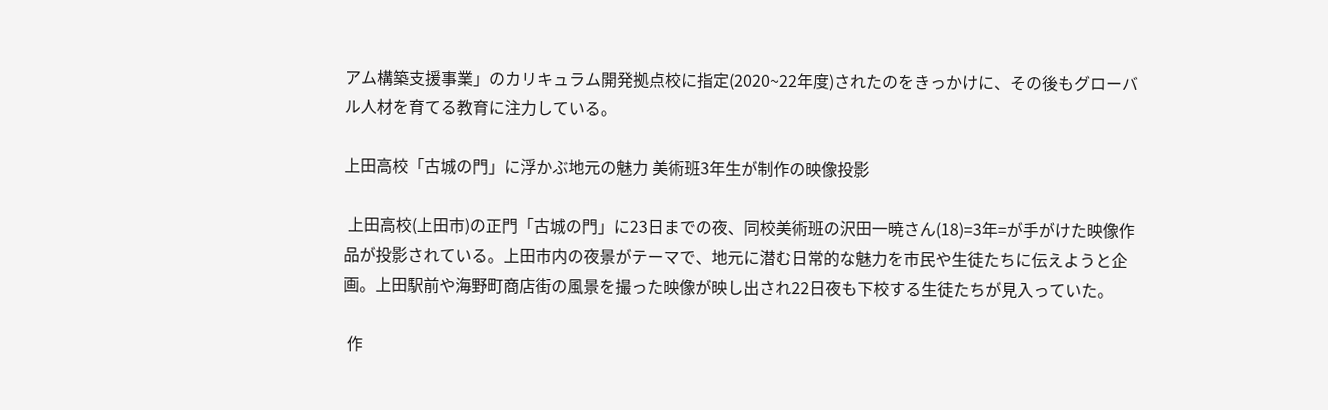アム構築支援事業」のカリキュラム開発拠点校に指定(2020~22年度)されたのをきっかけに、その後もグローバル人材を育てる教育に注力している。

上田高校「古城の門」に浮かぶ地元の魅力 美術班3年生が制作の映像投影

 上田高校(上田市)の正門「古城の門」に23日までの夜、同校美術班の沢田一暁さん(18)=3年=が手がけた映像作品が投影されている。上田市内の夜景がテーマで、地元に潜む日常的な魅力を市民や生徒たちに伝えようと企画。上田駅前や海野町商店街の風景を撮った映像が映し出され22日夜も下校する生徒たちが見入っていた。

 作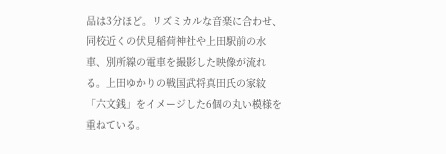品は3分ほど。リズミカルな音楽に合わせ、同校近くの伏見稲荷神社や上田駅前の水車、別所線の電車を撮影した映像が流れる。上田ゆかりの戦国武将真田氏の家紋「六文銭」をイメージした6個の丸い模様を重ねている。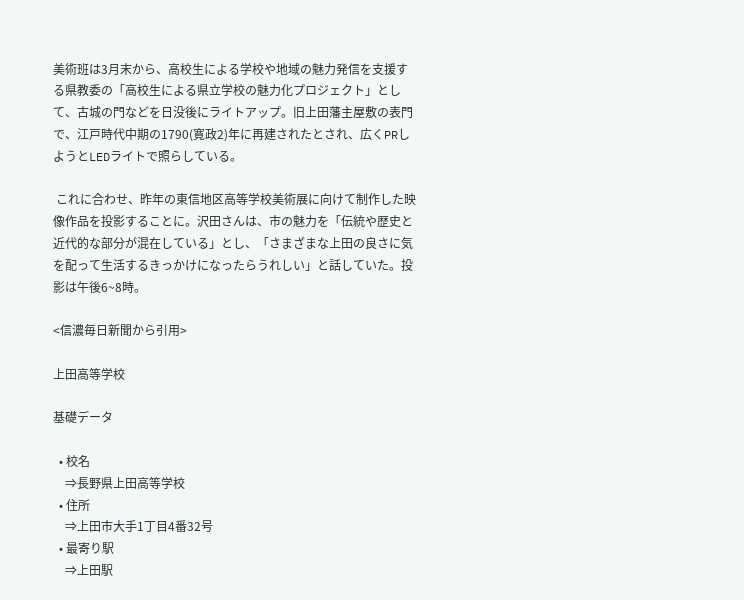美術班は3月末から、高校生による学校や地域の魅力発信を支援する県教委の「高校生による県立学校の魅力化プロジェクト」として、古城の門などを日没後にライトアップ。旧上田藩主屋敷の表門で、江戸時代中期の1790(寛政2)年に再建されたとされ、広くPRしようとLEDライトで照らしている。

 これに合わせ、昨年の東信地区高等学校美術展に向けて制作した映像作品を投影することに。沢田さんは、市の魅力を「伝統や歴史と近代的な部分が混在している」とし、「さまざまな上田の良さに気を配って生活するきっかけになったらうれしい」と話していた。投影は午後6~8時。

<信濃毎日新聞から引用>

上田高等学校

基礎データ

  • 校名
    ⇒長野県上田高等学校
  • 住所
    ⇒上田市大手1丁目4番32号
  • 最寄り駅
    ⇒上田駅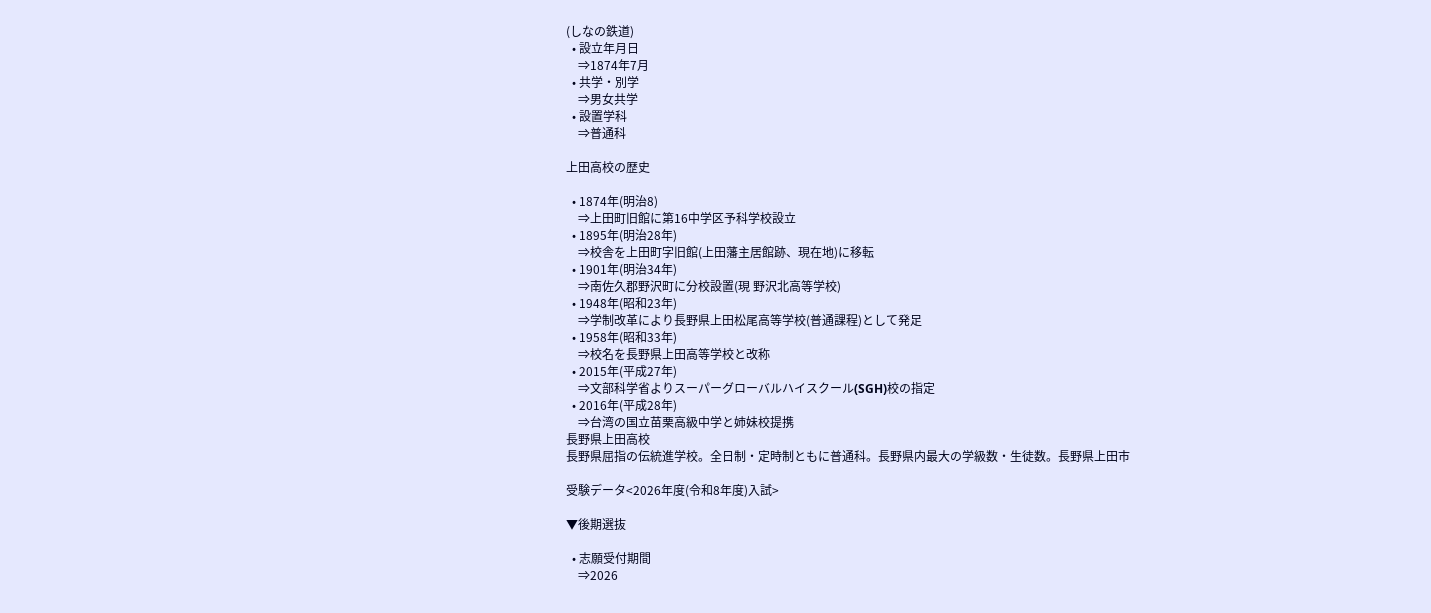(しなの鉄道)
  • 設立年月日
    ⇒1874年7月
  • 共学・別学
    ⇒男女共学
  • 設置学科
    ⇒普通科

上田高校の歴史

  • 1874年(明治8)
    ⇒上田町旧館に第16中学区予科学校設立
  • 1895年(明治28年)
    ⇒校舎を上田町字旧館(上田藩主居館跡、現在地)に移転
  • 1901年(明治34年)
    ⇒南佐久郡野沢町に分校設置(現 野沢北高等学校)
  • 1948年(昭和23年)
    ⇒学制改革により長野県上田松尾高等学校(普通課程)として発足
  • 1958年(昭和33年)
    ⇒校名を長野県上田高等学校と改称
  • 2015年(平成27年)
    ⇒文部科学省よりスーパーグローバルハイスクール(SGH)校の指定
  • 2016年(平成28年)
    ⇒台湾の国立苗栗高級中学と姉妹校提携
長野県上田高校
長野県屈指の伝統進学校。全日制・定時制ともに普通科。長野県内最大の学級数・生徒数。長野県上田市

受験データ<2026年度(令和8年度)入試>

▼後期選抜

  • 志願受付期間
    ⇒2026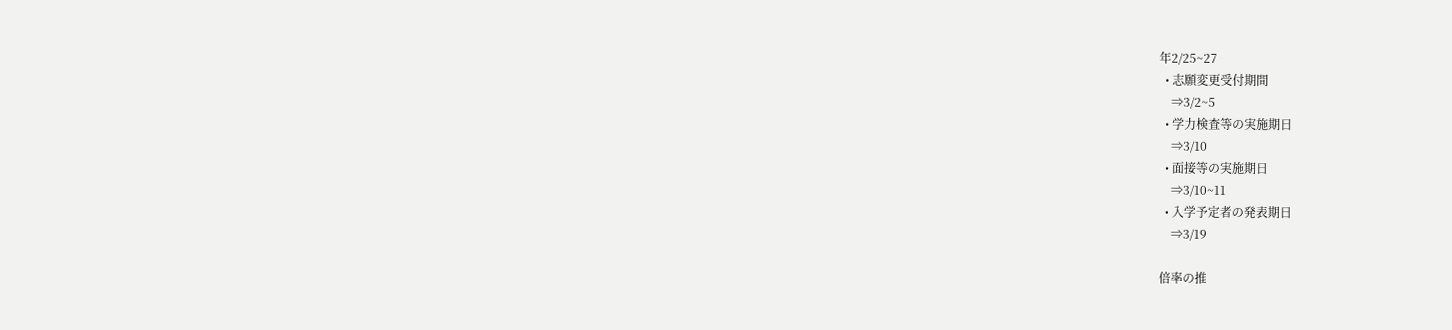年2/25~27
  • 志願変更受付期間
    ⇒3/2~5
  • 学力検査等の実施期日
    ⇒3/10
  • 面接等の実施期日
    ⇒3/10~11
  • 入学予定者の発表期日
    ⇒3/19

倍率の推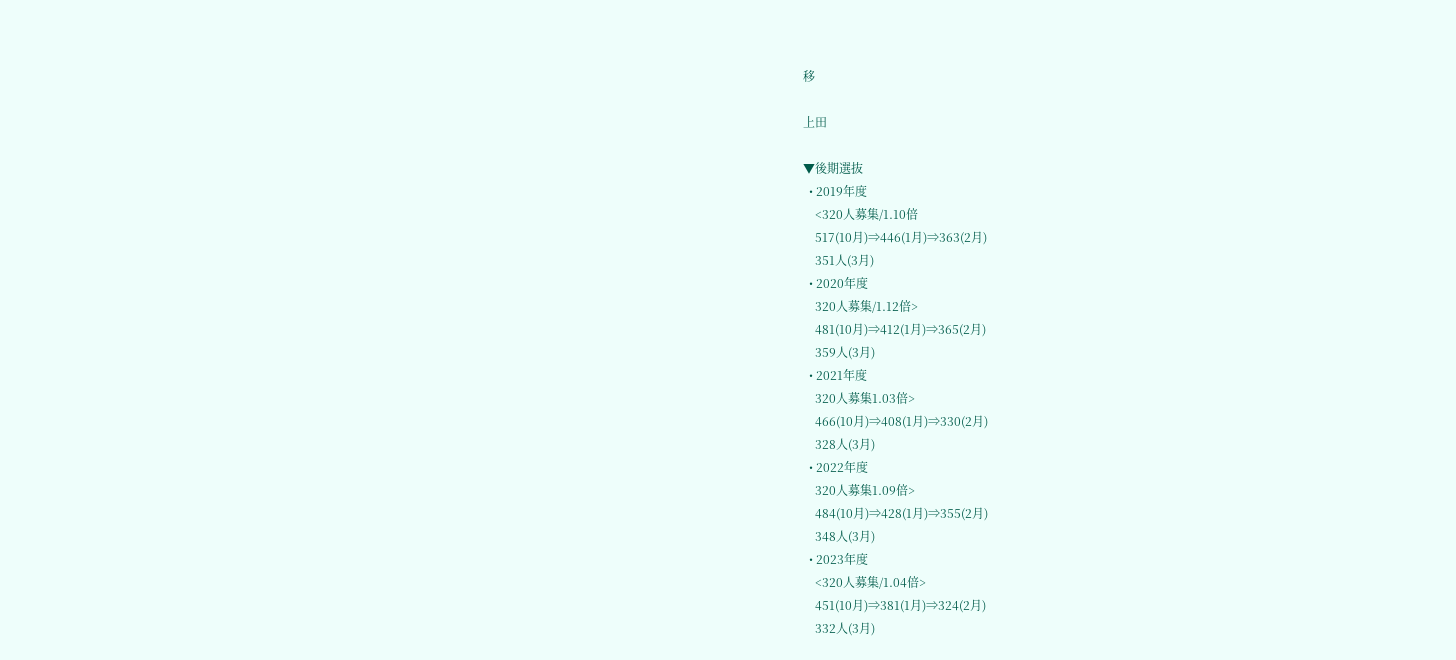移

上田

▼後期選抜
  • 2019年度
    <320人募集/1.10倍
    517(10月)⇒446(1月)⇒363(2月)
    351人(3月)
  • 2020年度
    320人募集/1.12倍>
    481(10月)⇒412(1月)⇒365(2月)
    359人(3月)
  • 2021年度
    320人募集1.03倍>
    466(10月)⇒408(1月)⇒330(2月)
    328人(3月)
  • 2022年度
    320人募集1.09倍>
    484(10月)⇒428(1月)⇒355(2月)
    348人(3月)
  • 2023年度
    <320人募集/1.04倍>
    451(10月)⇒381(1月)⇒324(2月)
    332人(3月)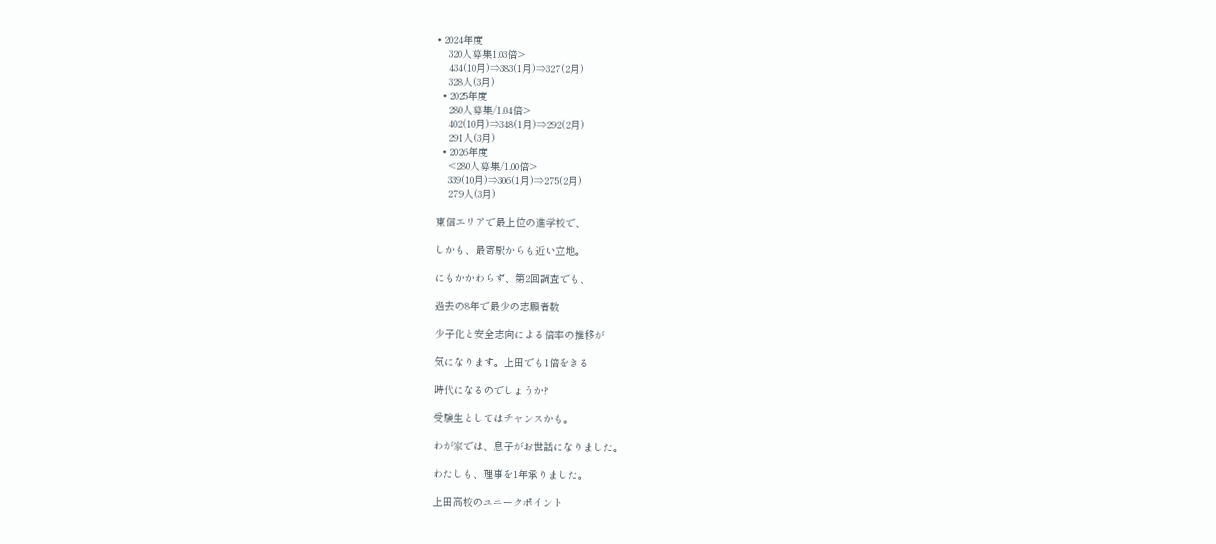• 2024年度
    320人募集1.03倍>
    434(10月)⇒383(1月)⇒327(2月)
    328人(3月)
  • 2025年度
    280人募集/1.04倍>
    402(10月)⇒348(1月)⇒292(2月)
    291人(3月)
  • 2026年度
    <280人募集/1.00倍>
    339(10月)⇒306(1月)⇒275(2月)
    279人(3月)

東信エリアで最上位の進学校で、

しかも、最寄駅からも近い立地。

にもかかわらず、第2回調査でも、

過去の8年で最少の志願者数

少子化と安全志向による倍率の推移が

気になります。上田でも1倍をきる

時代になるのでしょうか?

受験生としてはチャンスかも。

わが家では、息子がお世話になりました。

わたしも、理事を1年承りました。

上田高校のユニークポイント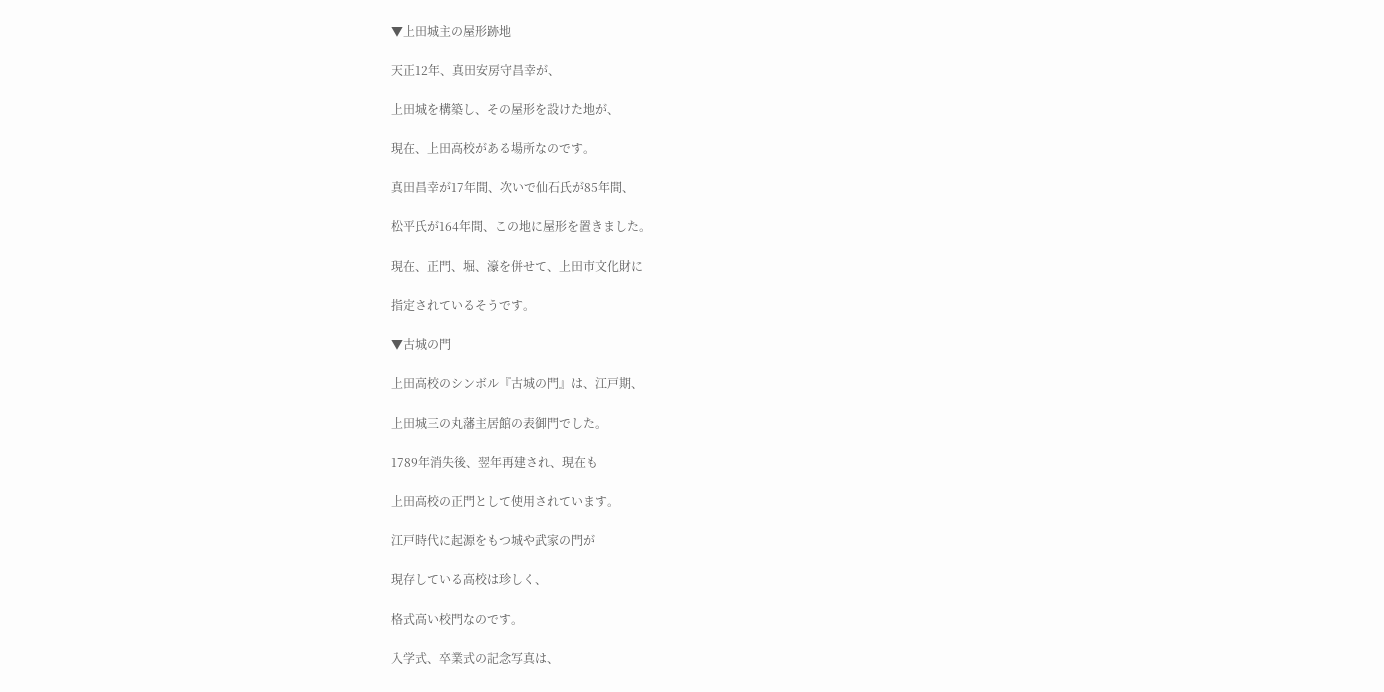▼上田城主の屋形跡地

天正12年、真田安房守昌幸が、

上田城を構築し、その屋形を設けた地が、

現在、上田高校がある場所なのです。

真田昌幸が17年間、次いで仙石氏が85年間、

松平氏が164年間、この地に屋形を置きました。

現在、正門、堀、濠を併せて、上田市文化財に

指定されているそうです。

▼古城の門

上田高校のシンボル『古城の門』は、江戸期、

上田城三の丸藩主居館の表御門でした。

1789年消失後、翌年再建され、現在も

上田高校の正門として使用されています。

江戸時代に起源をもつ城や武家の門が

現存している高校は珍しく、

格式高い校門なのです。

入学式、卒業式の記念写真は、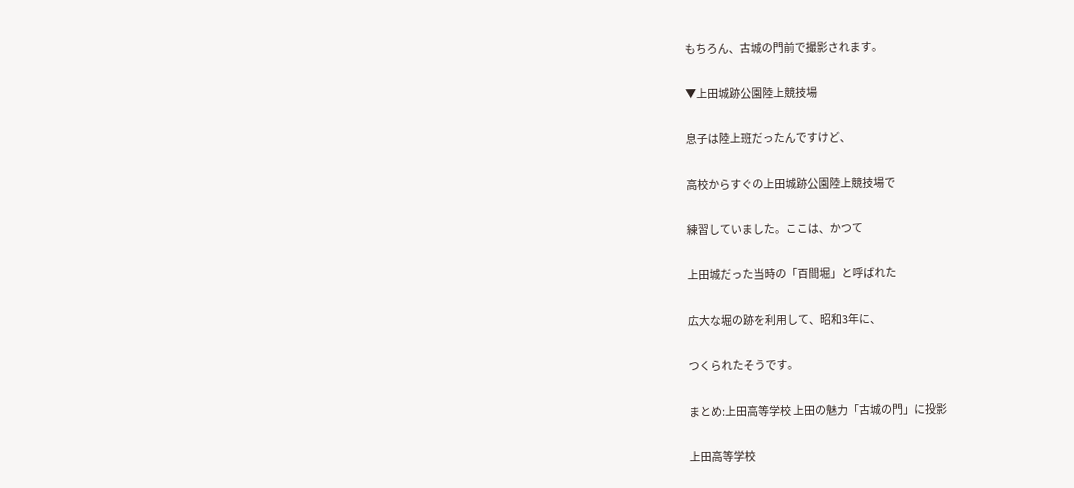もちろん、古城の門前で撮影されます。

▼上田城跡公園陸上競技場

息子は陸上班だったんですけど、

高校からすぐの上田城跡公園陸上競技場で

練習していました。ここは、かつて

上田城だった当時の「百間堀」と呼ばれた

広大な堀の跡を利用して、昭和3年に、

つくられたそうです。

まとめ:上田高等学校 上田の魅力「古城の門」に投影

上田高等学校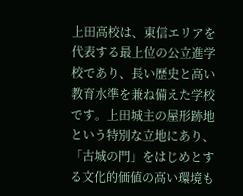上田高校は、東信エリアを代表する最上位の公立進学校であり、長い歴史と高い教育水準を兼ね備えた学校です。上田城主の屋形跡地という特別な立地にあり、「古城の門」をはじめとする文化的価値の高い環境も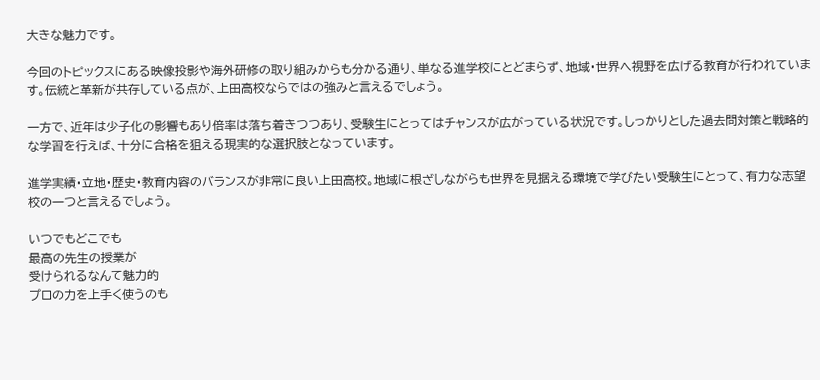大きな魅力です。

今回のトピックスにある映像投影や海外研修の取り組みからも分かる通り、単なる進学校にとどまらず、地域・世界へ視野を広げる教育が行われています。伝統と革新が共存している点が、上田高校ならではの強みと言えるでしょう。

一方で、近年は少子化の影響もあり倍率は落ち着きつつあり、受験生にとってはチャンスが広がっている状況です。しっかりとした過去問対策と戦略的な学習を行えば、十分に合格を狙える現実的な選択肢となっています。

進学実績・立地・歴史・教育内容のバランスが非常に良い上田高校。地域に根ざしながらも世界を見据える環境で学びたい受験生にとって、有力な志望校の一つと言えるでしょう。

いつでもどこでも
最高の先生の授業が
受けられるなんて魅力的
プロの力を上手く使うのも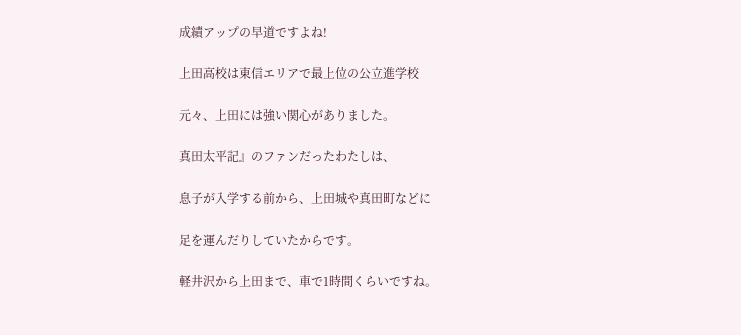成績アップの早道ですよね!

上田高校は東信エリアで最上位の公立進学校

元々、上田には強い関心がありました。

真田太平記』のファンだったわたしは、

息子が入学する前から、上田城や真田町などに

足を運んだりしていたからです。

軽井沢から上田まで、車で1時間くらいですね。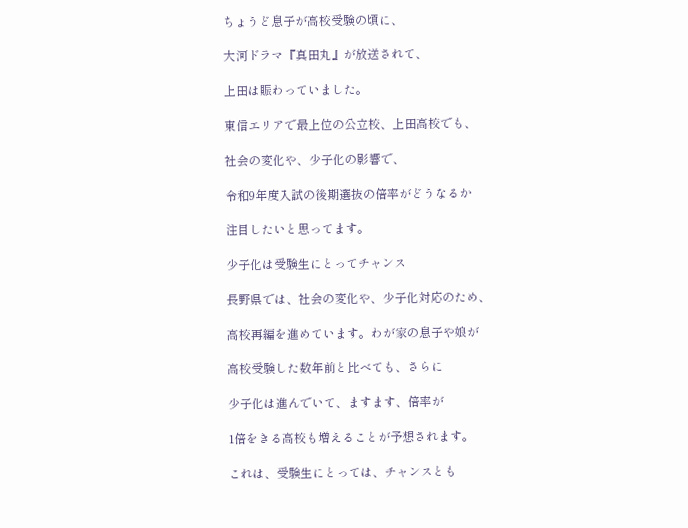ちょうど息子が高校受験の頃に、

大河ドラマ『真田丸』が放送されて、

上田は賑わっていました。

東信エリアで最上位の公立校、上田高校でも、

社会の変化や、少子化の影響で、

令和9年度入試の後期選抜の倍率がどうなるか

注目したいと思ってます。

少子化は受験生にとってチャンス

長野県では、社会の変化や、少子化対応のため、

高校再編を進めています。わが家の息子や娘が

高校受験した数年前と比べても、さらに

少子化は進んでいて、ますます、倍率が

1倍をきる高校も増えることが予想されます。

これは、受験生にとっては、チャンスとも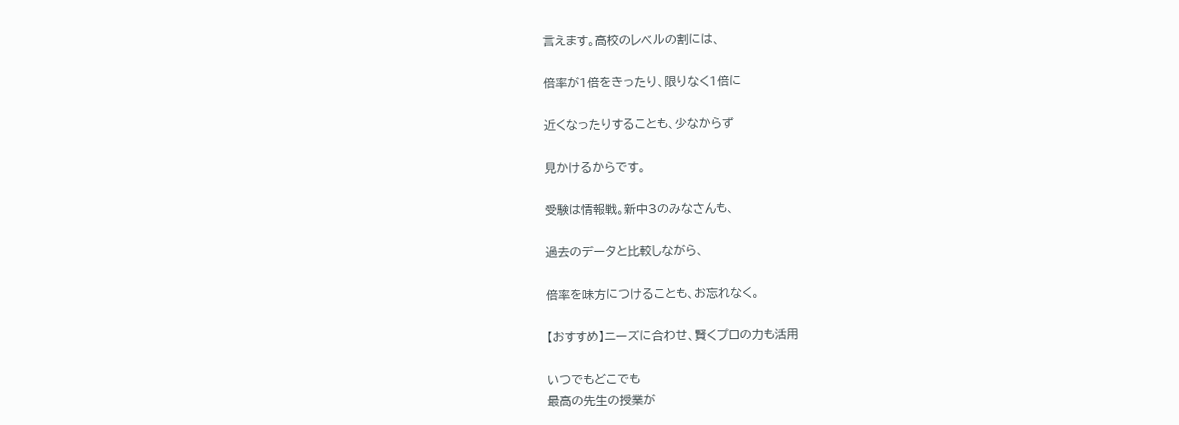言えます。高校のレベルの割には、

倍率が1倍をきったり、限りなく1倍に

近くなったりすることも、少なからず

見かけるからです。

受験は情報戦。新中3のみなさんも、

過去のデータと比較しながら、

倍率を味方につけることも、お忘れなく。

【おすすめ】ニーズに合わせ、賢くプロの力も活用

いつでもどこでも
最高の先生の授業が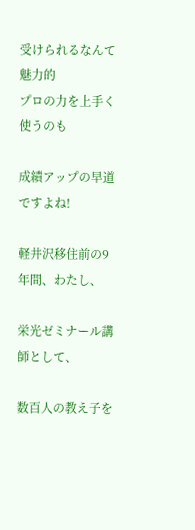受けられるなんて魅力的
プロの力を上手く使うのも

成績アップの早道ですよね!

軽井沢移住前の9年間、わたし、

栄光ゼミナール講師として、

数百人の教え子を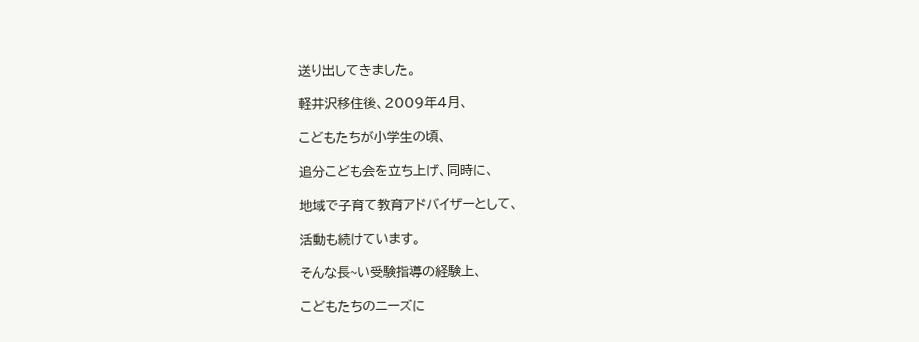送り出してきました。

軽井沢移住後、2009年4月、

こどもたちが小学生の頃、

追分こども会を立ち上げ、同時に、

地域で子育て教育アドバイザーとして、

活動も続けています。

そんな長~い受験指導の経験上、

こどもたちのニーズに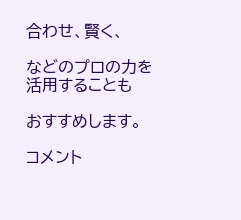合わせ、賢く、

などのプロの力を活用することも

おすすめします。

コメント